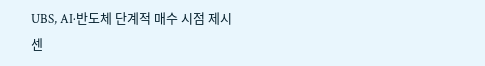UBS, AI·반도체 단계적 매수 시점 제시
센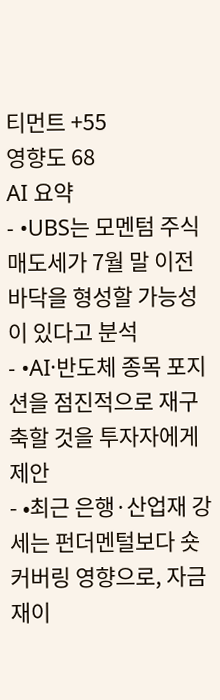티먼트 +55
영향도 68
AI 요약
- •UBS는 모멘텀 주식 매도세가 7월 말 이전 바닥을 형성할 가능성이 있다고 분석
- •AI·반도체 종목 포지션을 점진적으로 재구축할 것을 투자자에게 제안
- •최근 은행·산업재 강세는 펀더멘털보다 숏커버링 영향으로, 자금 재이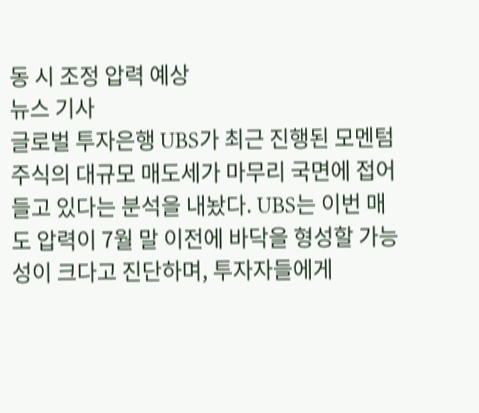동 시 조정 압력 예상
뉴스 기사
글로벌 투자은행 UBS가 최근 진행된 모멘텀 주식의 대규모 매도세가 마무리 국면에 접어들고 있다는 분석을 내놨다. UBS는 이번 매도 압력이 7월 말 이전에 바닥을 형성할 가능성이 크다고 진단하며, 투자자들에게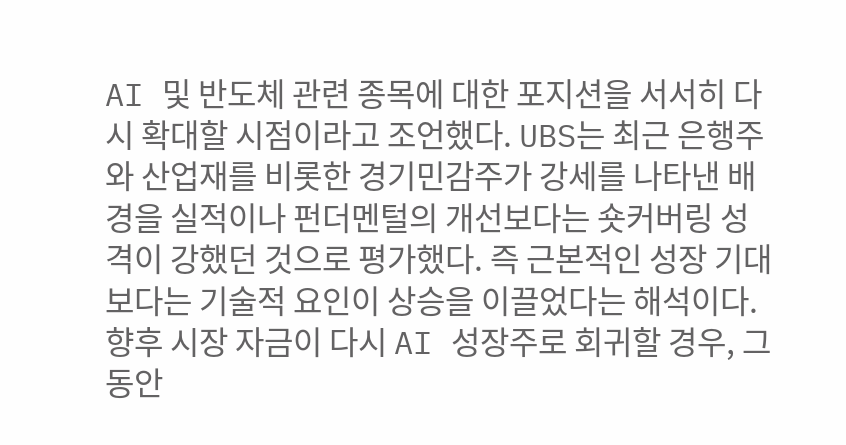AI 및 반도체 관련 종목에 대한 포지션을 서서히 다시 확대할 시점이라고 조언했다. UBS는 최근 은행주와 산업재를 비롯한 경기민감주가 강세를 나타낸 배경을 실적이나 펀더멘털의 개선보다는 숏커버링 성격이 강했던 것으로 평가했다. 즉 근본적인 성장 기대보다는 기술적 요인이 상승을 이끌었다는 해석이다. 향후 시장 자금이 다시 AI 성장주로 회귀할 경우, 그동안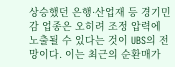상승했던 은행·산업재 등 경기민감 업종은 오히려 조정 압력에 노출될 수 있다는 것이 UBS의 전망이다. 이는 최근의 순환매가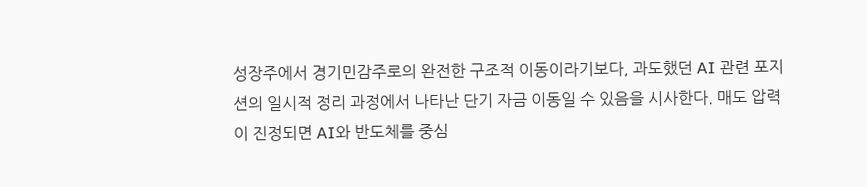성장주에서 경기민감주로의 완전한 구조적 이동이라기보다, 과도했던 AI 관련 포지션의 일시적 정리 과정에서 나타난 단기 자금 이동일 수 있음을 시사한다. 매도 압력이 진정되면 AI와 반도체를 중심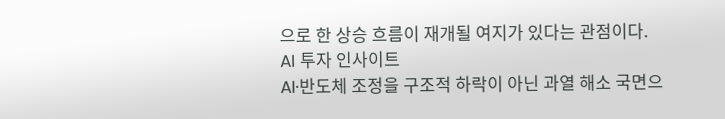으로 한 상승 흐름이 재개될 여지가 있다는 관점이다.
AI 투자 인사이트
AI·반도체 조정을 구조적 하락이 아닌 과열 해소 국면으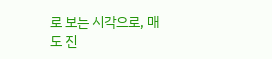로 보는 시각으로, 매도 진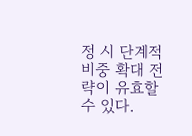정 시 단계적 비중 확대 전략이 유효할 수 있다.